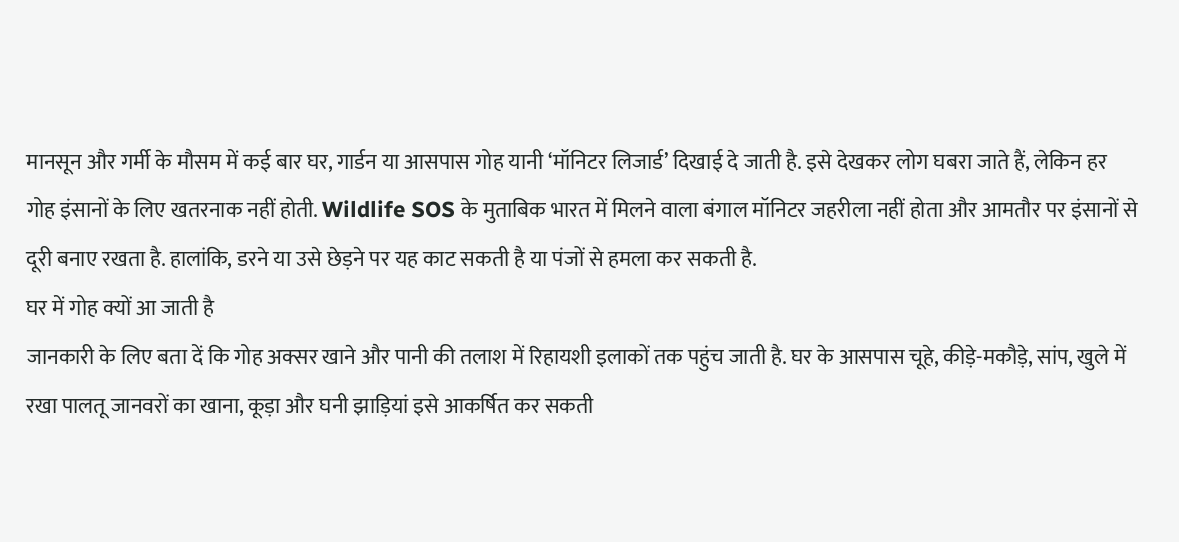मानसून और गर्मी के मौसम में कई बार घर, गार्डन या आसपास गोह यानी ‘मॉनिटर लिजार्ड’ दिखाई दे जाती है. इसे देखकर लोग घबरा जाते हैं, लेकिन हर गोह इंसानों के लिए खतरनाक नहीं होती. Wildlife SOS के मुताबिक भारत में मिलने वाला बंगाल मॉनिटर जहरीला नहीं होता और आमतौर पर इंसानों से दूरी बनाए रखता है. हालांकि, डरने या उसे छेड़ने पर यह काट सकती है या पंजों से हमला कर सकती है.
घर में गोह क्यों आ जाती है
जानकारी के लिए बता दें कि गोह अक्सर खाने और पानी की तलाश में रिहायशी इलाकों तक पहुंच जाती है. घर के आसपास चूहे, कीड़े-मकौड़े, सांप, खुले में रखा पालतू जानवरों का खाना, कूड़ा और घनी झाड़ियां इसे आकर्षित कर सकती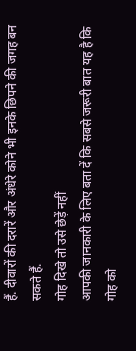हैं. दीवारों की दरारें और अंधेरे कोने भी इनके छिपने की जगह बन सकते हैं.
गोह दिखे तो उसे छेड़ें नहीं
आपकी जानकारी के लिए बता दें कि सबसे जरूरी बात यह है कि गोह को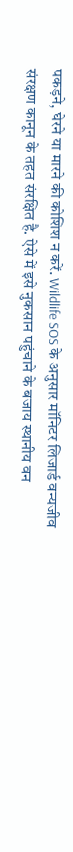पकड़ने, घेरने या मारने की कोशिश न करें. Wildlife SOS के अनुसार मॉनिटर लिजार्ड वन्यजीव संरक्षण कानून के तहत संरक्षित है. ऐसे में इसे नुकसान पहुंचाने के बजाय स्थानीय वन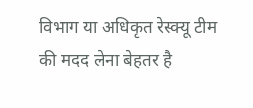विभाग या अधिकृत रेस्क्यू टीम की मदद लेना बेहतर है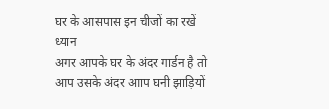घर के आसपास इन चीजों का रखें ध्यान
अगर आपके घर के अंदर गार्डन है तो आप उसके अंदर आाप घनी झाड़ियों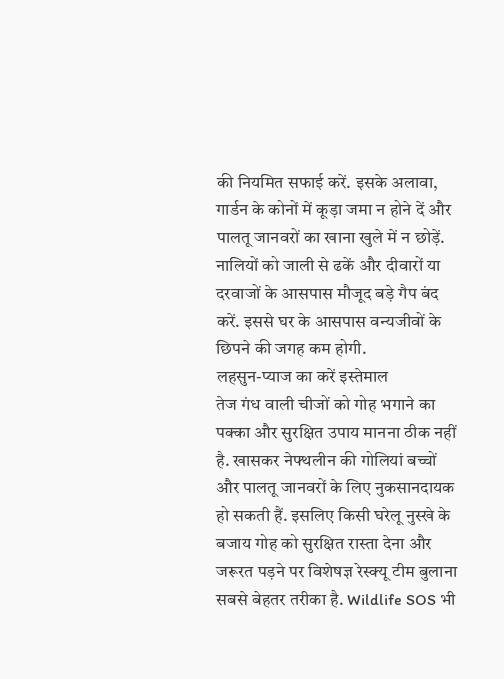की नियमित सफाई करें. इसके अलावा, गार्डन के कोनों में कूड़ा जमा न होने दें और पालतू जानवरों का खाना खुले में न छोड़ें. नालियों को जाली से ढकें और दीवारों या दरवाजों के आसपास मौजूद बड़े गैप बंद करें. इससे घर के आसपास वन्यजीवों के छिपने की जगह कम होगी.
लहसुन-प्याज का करें इस्तेमाल
तेज गंध वाली चीजों को गोह भगाने का पक्का और सुरक्षित उपाय मानना ठीक नहीं है. खासकर नेफ्थलीन की गोलियां बच्चों और पालतू जानवरों के लिए नुकसानदायक हो सकती हैं. इसलिए किसी घरेलू नुस्खे के बजाय गोह को सुरक्षित रास्ता देना और जरूरत पड़ने पर विशेषज्ञ रेस्क्यू टीम बुलाना सबसे बेहतर तरीका है. Wildlife SOS भी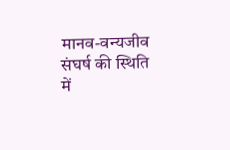मानव-वन्यजीव संघर्ष की स्थिति में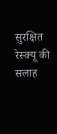सुरक्षित रेस्क्यू की सलाह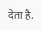देता है.